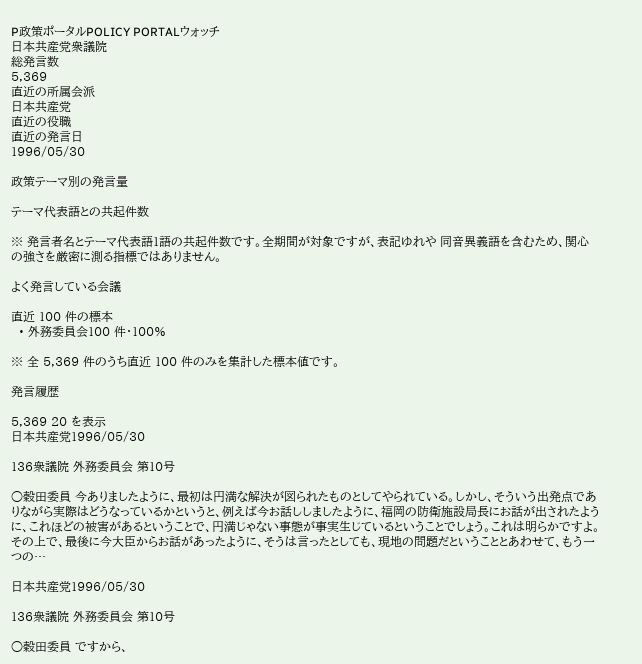P政策ポータルPOLICY PORTALウォッチ
日本共産党衆議院
総発言数
5,369
直近の所属会派
日本共産党
直近の役職
直近の発言日
1996/05/30

政策テーマ別の発言量

テーマ代表語との共起件数

※ 発言者名とテーマ代表語1語の共起件数です。全期間が対象ですが、表記ゆれや 同音異義語を含むため、関心の強さを厳密に測る指標ではありません。

よく発言している会議

直近 100 件の標本
  • 外務委員会100 件・100%

※ 全 5,369 件のうち直近 100 件のみを集計した標本値です。

発言履歴

5,369 20 を表示
日本共産党1996/05/30

136衆議院 外務委員会 第10号

○穀田委員 今ありましたように、最初は円満な解決が図られたものとしてやられている。しかし、そういう出発点でありながら実際はどうなっているかというと、例えば今お話ししましたように、福岡の防衛施設局長にお話が出されたように、これほどの被害があるということで、円満じゃない事態が事実生じているということでしょう。これは明らかですよ。 その上で、最後に今大臣からお話があったように、そうは言ったとしても、現地の問題だということとあわせて、もう一つの…

日本共産党1996/05/30

136衆議院 外務委員会 第10号

○穀田委員 ですから、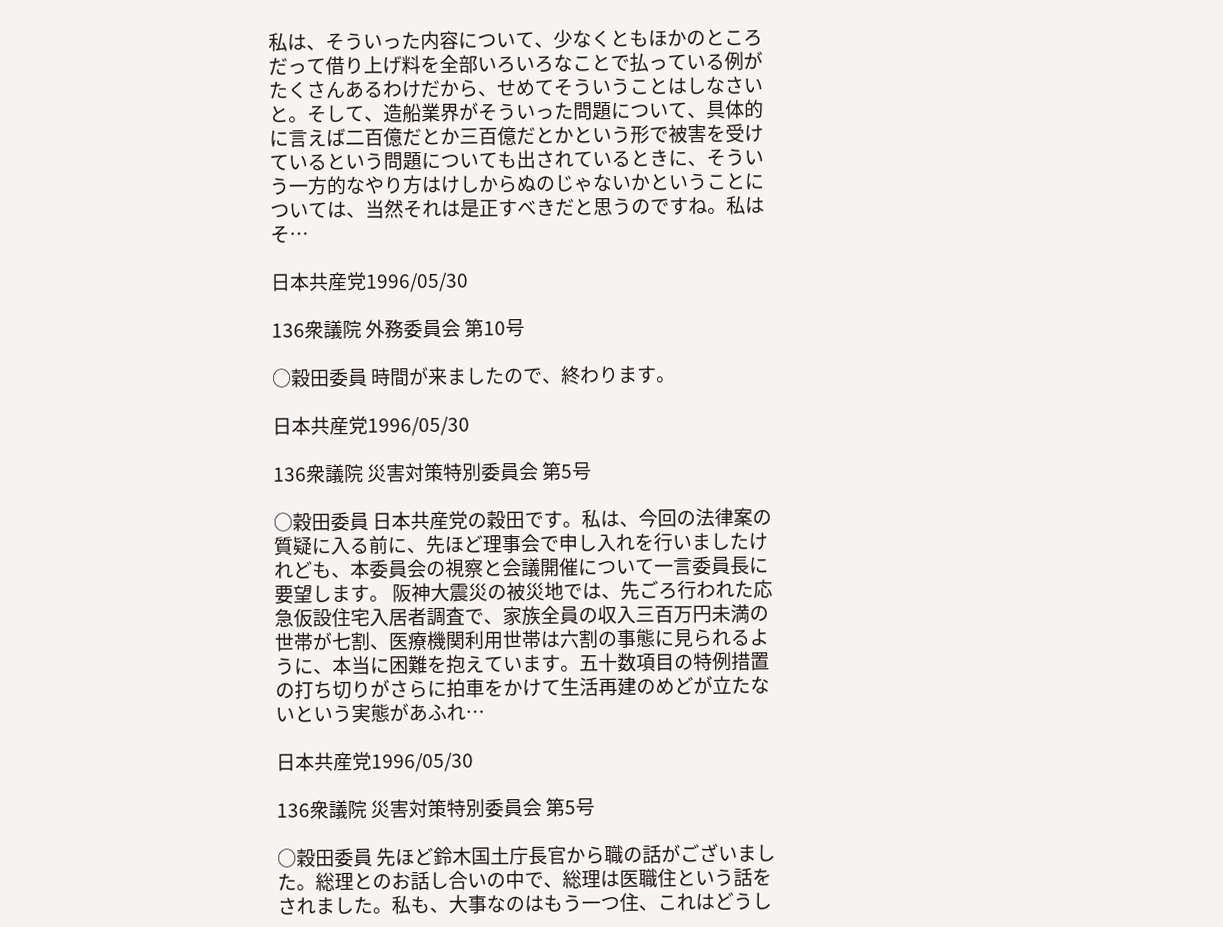私は、そういった内容について、少なくともほかのところだって借り上げ料を全部いろいろなことで払っている例がたくさんあるわけだから、せめてそういうことはしなさいと。そして、造船業界がそういった問題について、具体的に言えば二百億だとか三百億だとかという形で被害を受けているという問題についても出されているときに、そういう一方的なやり方はけしからぬのじゃないかということについては、当然それは是正すべきだと思うのですね。私はそ…

日本共産党1996/05/30

136衆議院 外務委員会 第10号

○穀田委員 時間が来ましたので、終わります。

日本共産党1996/05/30

136衆議院 災害対策特別委員会 第5号

○穀田委員 日本共産党の穀田です。私は、今回の法律案の質疑に入る前に、先ほど理事会で申し入れを行いましたけれども、本委員会の視察と会議開催について一言委員長に要望します。 阪神大震災の被災地では、先ごろ行われた応急仮設住宅入居者調査で、家族全員の収入三百万円未満の世帯が七割、医療機関利用世帯は六割の事態に見られるように、本当に困難を抱えています。五十数項目の特例措置の打ち切りがさらに拍車をかけて生活再建のめどが立たないという実態があふれ…

日本共産党1996/05/30

136衆議院 災害対策特別委員会 第5号

○穀田委員 先ほど鈴木国土庁長官から職の話がございました。総理とのお話し合いの中で、総理は医職住という話をされました。私も、大事なのはもう一つ住、これはどうし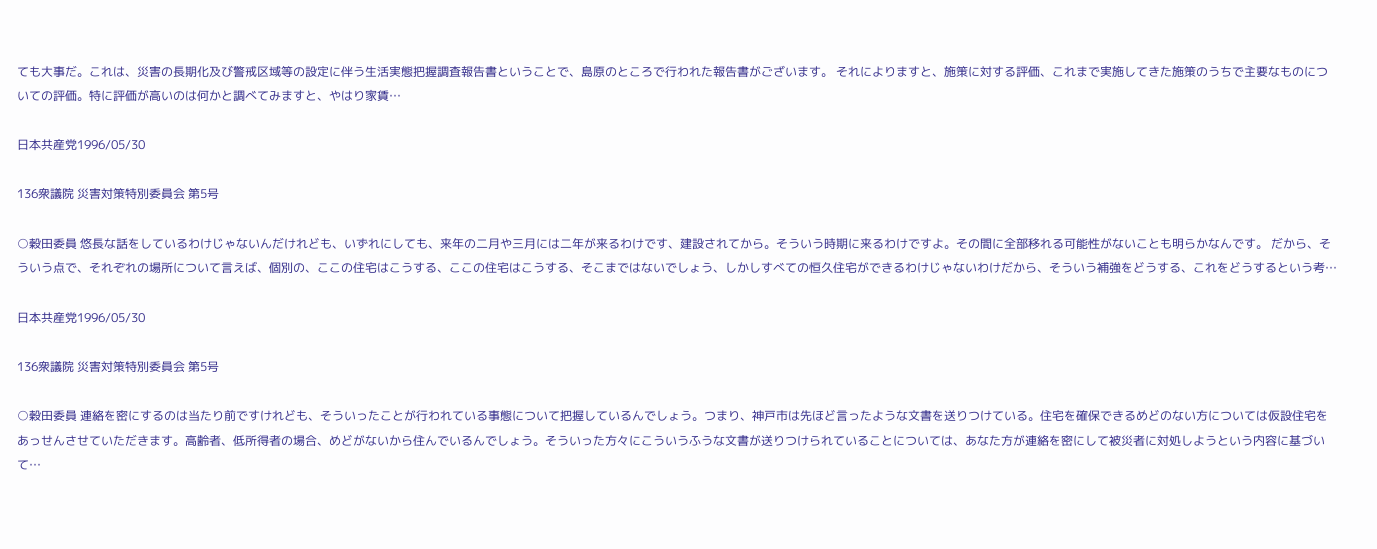ても大事だ。これは、災害の長期化及び警戒区域等の設定に伴う生活実態把握調査報告書ということで、島原のところで行われた報告書がございます。 それによりますと、施策に対する評価、これまで実施してきた施策のうちで主要なものについての評価。特に評価が高いのは何かと調べてみますと、やはり家賃…

日本共産党1996/05/30

136衆議院 災害対策特別委員会 第5号

○穀田委員 悠長な話をしているわけじゃないんだけれども、いずれにしても、来年の二月や三月には二年が来るわけです、建設されてから。そういう時期に来るわけですよ。その間に全部移れる可能性がないことも明らかなんです。 だから、そういう点で、それぞれの場所について言えば、個別の、ここの住宅はこうする、ここの住宅はこうする、そこまではないでしょう、しかしすべての恒久住宅ができるわけじゃないわけだから、そういう補強をどうする、これをどうするという考…

日本共産党1996/05/30

136衆議院 災害対策特別委員会 第5号

○穀田委員 連絡を密にするのは当たり前ですけれども、そういったことが行われている事態について把握しているんでしょう。つまり、神戸市は先ほど言ったような文書を送りつけている。住宅を確保できるめどのない方については仮設住宅をあっせんさせていただきます。高齢者、低所得者の場合、めどがないから住んでいるんでしょう。そういった方々にこういうふうな文書が送りつけられていることについては、あなた方が連絡を密にして被災者に対処しようという内容に基づいて…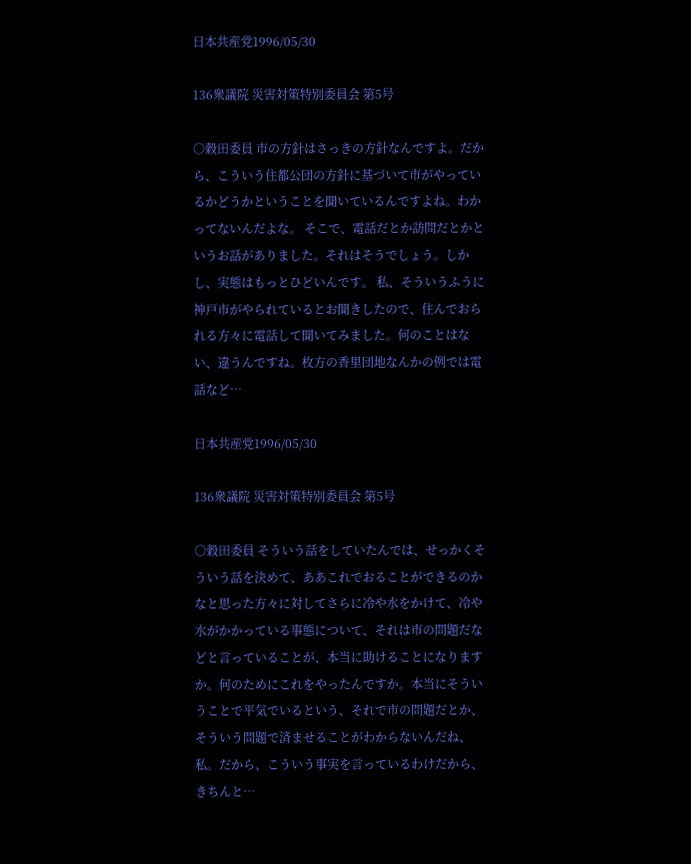日本共産党1996/05/30

136衆議院 災害対策特別委員会 第5号

○穀田委員 市の方針はさっきの方針なんですよ。だから、こういう住都公団の方針に基づいて市がやっているかどうかということを聞いているんですよね。わかってないんだよな。 そこで、電話だとか訪問だとかというお話がありました。それはそうでしょう。しかし、実態はもっとひどいんです。 私、そういうふうに神戸市がやられているとお聞きしたので、住んでおられる方々に電話して聞いてみました。何のことはない、違うんですね。枚方の香里団地なんかの例では電話など…

日本共産党1996/05/30

136衆議院 災害対策特別委員会 第5号

○穀田委員 そういう話をしていたんでは、せっかくそういう話を決めて、ああこれでおることができるのかなと思った方々に対してさらに冷や水をかけて、冷や水がかかっている事態について、それは市の問題だなどと言っていることが、本当に助けることになりますか。何のためにこれをやったんですか。本当にそういうことで平気でいるという、それで市の問題だとか、そういう問題で済ませることがわからないんだね、私。だから、こういう事実を言っているわけだから、きちんと…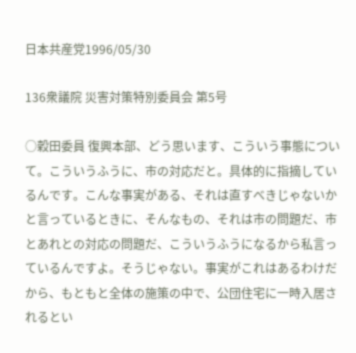日本共産党1996/05/30

136衆議院 災害対策特別委員会 第5号

○穀田委員 復興本部、どう思います、こういう事態について。こういうふうに、市の対応だと。具体的に指摘しているんです。こんな事実がある、それは直すべきじゃないかと言っているときに、そんなもの、それは市の問題だ、市とあれとの対応の問題だ、こういうふうになるから私言っているんですよ。そうじゃない。事実がこれはあるわけだから、もともと全体の施策の中で、公団住宅に一時入居されるとい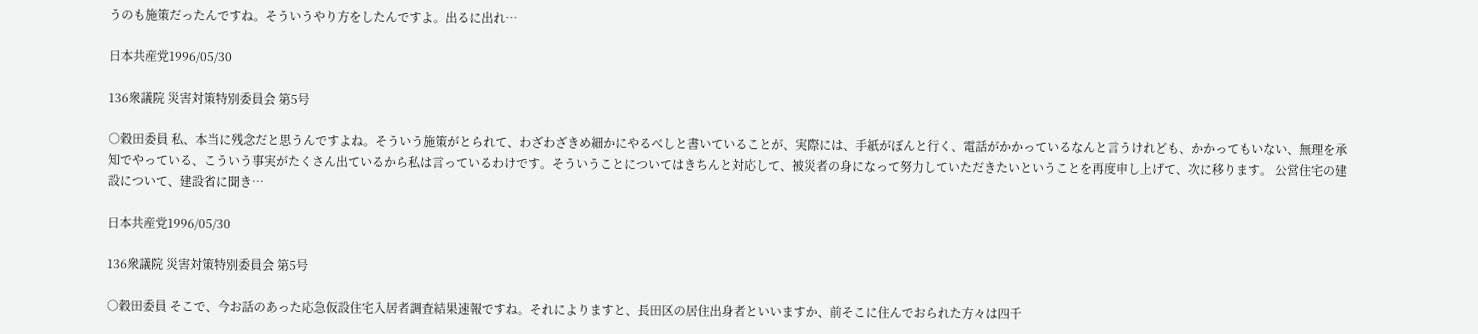うのも施策だったんですね。そういうやり方をしたんですよ。出るに出れ…

日本共産党1996/05/30

136衆議院 災害対策特別委員会 第5号

○穀田委員 私、本当に残念だと思うんですよね。そういう施策がとられて、わざわざきめ細かにやるべしと書いていることが、実際には、手紙がぼんと行く、電話がかかっているなんと言うけれども、かかってもいない、無理を承知でやっている、こういう事実がたくさん出ているから私は言っているわけです。そういうことについてはきちんと対応して、被災者の身になって努力していただきたいということを再度申し上げて、次に移ります。 公営住宅の建設について、建設省に聞き…

日本共産党1996/05/30

136衆議院 災害対策特別委員会 第5号

○穀田委員 そこで、今お話のあった応急仮設住宅入居者調査結果速報ですね。それによりますと、長田区の居住出身者といいますか、前そこに住んでおられた方々は四千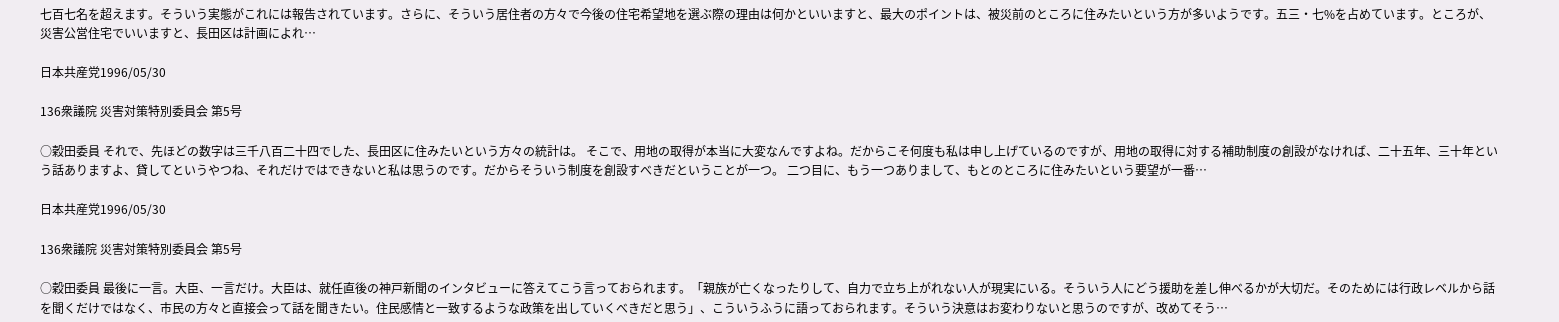七百七名を超えます。そういう実態がこれには報告されています。さらに、そういう居住者の方々で今後の住宅希望地を選ぶ際の理由は何かといいますと、最大のポイントは、被災前のところに住みたいという方が多いようです。五三・七%を占めています。ところが、災害公営住宅でいいますと、長田区は計画によれ…

日本共産党1996/05/30

136衆議院 災害対策特別委員会 第5号

○穀田委員 それで、先ほどの数字は三千八百二十四でした、長田区に住みたいという方々の統計は。 そこで、用地の取得が本当に大変なんですよね。だからこそ何度も私は申し上げているのですが、用地の取得に対する補助制度の創設がなければ、二十五年、三十年という話ありますよ、貸してというやつね、それだけではできないと私は思うのです。だからそういう制度を創設すべきだということが一つ。 二つ目に、もう一つありまして、もとのところに住みたいという要望が一番…

日本共産党1996/05/30

136衆議院 災害対策特別委員会 第5号

○穀田委員 最後に一言。大臣、一言だけ。大臣は、就任直後の神戸新聞のインタビューに答えてこう言っておられます。「親族が亡くなったりして、自力で立ち上がれない人が現実にいる。そういう人にどう援助を差し伸べるかが大切だ。そのためには行政レベルから話を聞くだけではなく、市民の方々と直接会って話を聞きたい。住民感情と一致するような政策を出していくべきだと思う」、こういうふうに語っておられます。そういう決意はお変わりないと思うのですが、改めてそう…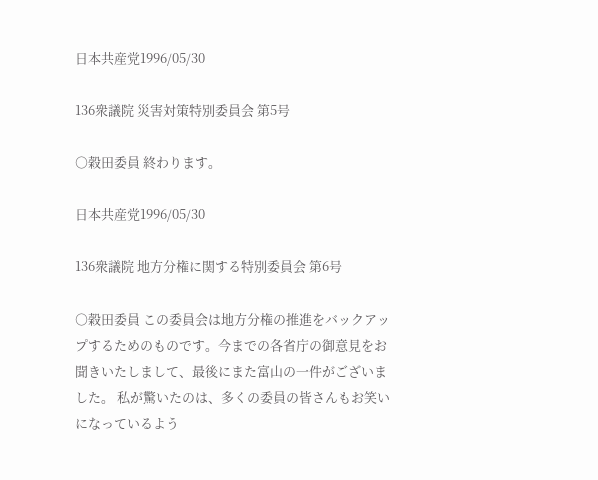日本共産党1996/05/30

136衆議院 災害対策特別委員会 第5号

○穀田委員 終わります。

日本共産党1996/05/30

136衆議院 地方分権に関する特別委員会 第6号

○穀田委員 この委員会は地方分権の推進をバックアップするためのものです。今までの各省庁の御意見をお聞きいたしまして、最後にまた富山の一件がございました。 私が驚いたのは、多くの委員の皆さんもお笑いになっているよう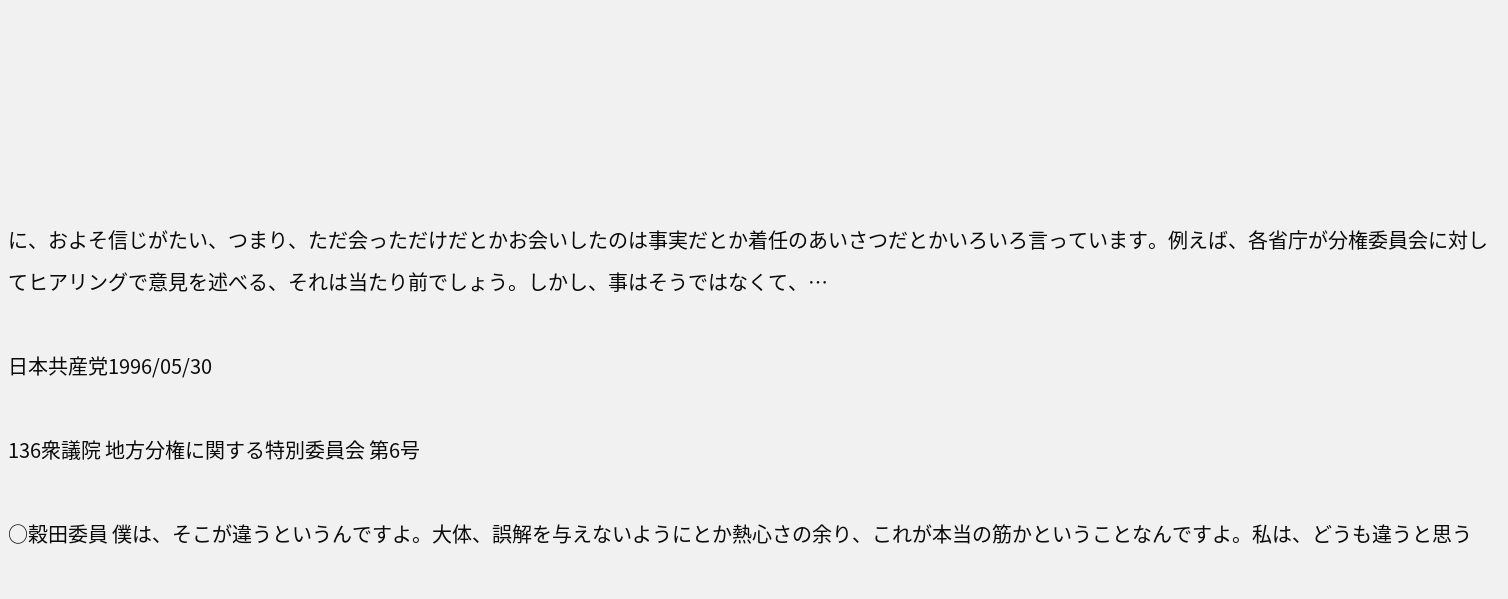に、およそ信じがたい、つまり、ただ会っただけだとかお会いしたのは事実だとか着任のあいさつだとかいろいろ言っています。例えば、各省庁が分権委員会に対してヒアリングで意見を述べる、それは当たり前でしょう。しかし、事はそうではなくて、…

日本共産党1996/05/30

136衆議院 地方分権に関する特別委員会 第6号

○穀田委員 僕は、そこが違うというんですよ。大体、誤解を与えないようにとか熱心さの余り、これが本当の筋かということなんですよ。私は、どうも違うと思う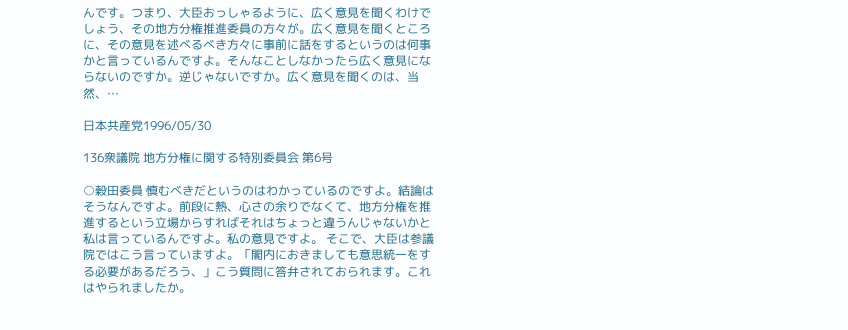んです。つまり、大臣おっしゃるように、広く意見を聞くわけでしょう、その地方分権推進委員の方々が。広く意見を聞くところに、その意見を述べるべき方々に事前に話をするというのは何事かと言っているんですよ。そんなことしなかったら広く意見にならないのですか。逆じゃないですか。広く意見を聞くのは、当然、…

日本共産党1996/05/30

136衆議院 地方分権に関する特別委員会 第6号

○穀田委員 慎むべきだというのはわかっているのですよ。結論はそうなんですよ。前段に熱、心さの余りでなくて、地方分権を推進するという立場からすればそれはちょっと違うんじゃないかと私は言っているんですよ。私の意見ですよ。 そこで、大臣は参議院ではこう言っていますよ。「閣内におきましても意思統一をする必要があるだろう、」こう質問に答弁されておられます。これはやられましたか。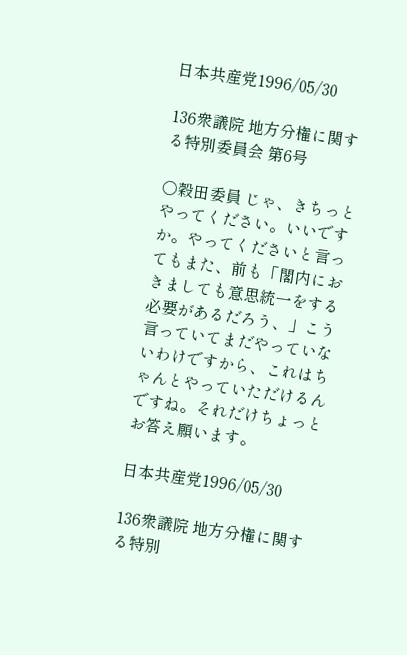日本共産党1996/05/30

136衆議院 地方分権に関する特別委員会 第6号

○穀田委員 じゃ、きちっとやってください。いいですか。やってくださいと言ってもまた、前も「閣内におきましても意思統一をする必要があるだろう、」こう言っていてまだやっていないわけですから、これはちゃんとやっていただけるんですね。それだけちょっとお答え願います。

日本共産党1996/05/30

136衆議院 地方分権に関する特別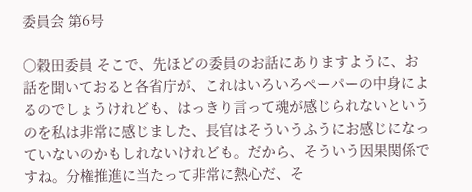委員会 第6号

○穀田委員 そこで、先ほどの委員のお話にありますように、お話を聞いておると各省庁が、これはいろいろペーパーの中身によるのでしょうけれども、はっきり言って魂が感じられないというのを私は非常に感じました、長官はそういうふうにお感じになっていないのかもしれないけれども。だから、そういう因果関係ですね。分権推進に当たって非常に熱心だ、そ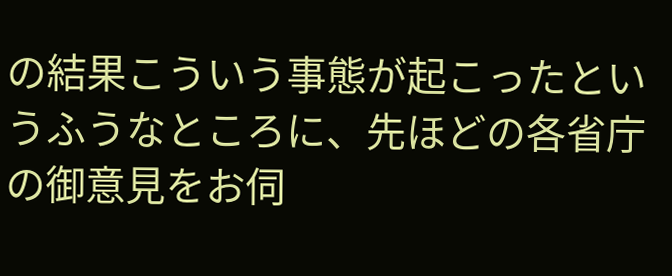の結果こういう事態が起こったというふうなところに、先ほどの各省庁の御意見をお伺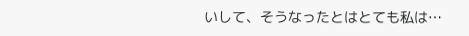いして、そうなったとはとても私は…